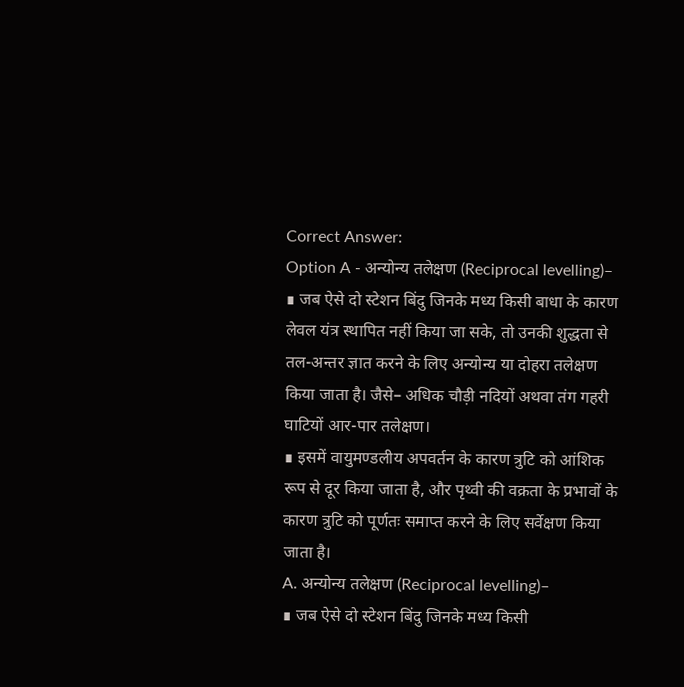Correct Answer:
Option A - अन्योन्य तलेक्षण (Reciprocal levelling)–
∎ जब ऐसे दो स्टेशन बिंदु जिनके मध्य किसी बाधा के कारण लेवल यंत्र स्थापित नहीं किया जा सके, तो उनकी शुद्धता से तल-अन्तर ज्ञात करने के लिए अन्योन्य या दोहरा तलेक्षण किया जाता है। जैसे– अधिक चौड़ी नदियों अथवा तंग गहरी घाटियों आर-पार तलेक्षण।
∎ इसमें वायुमण्डलीय अपवर्तन के कारण त्रुटि को आंशिक रूप से दूर किया जाता है, और पृथ्वी की वक्रता के प्रभावों के कारण त्रुटि को पूर्णतः समाप्त करने के लिए सर्वेक्षण किया जाता है।
A. अन्योन्य तलेक्षण (Reciprocal levelling)–
∎ जब ऐसे दो स्टेशन बिंदु जिनके मध्य किसी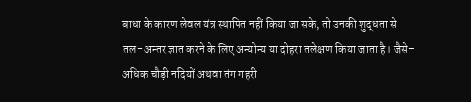बाधा के कारण लेवल यंत्र स्थापित नहीं किया जा सके, तो उनकी शुद्धता से तल-अन्तर ज्ञात करने के लिए अन्योन्य या दोहरा तलेक्षण किया जाता है। जैसे– अधिक चौड़ी नदियों अथवा तंग गहरी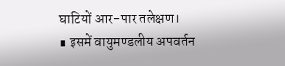घाटियों आर-पार तलेक्षण।
∎ इसमें वायुमण्डलीय अपवर्तन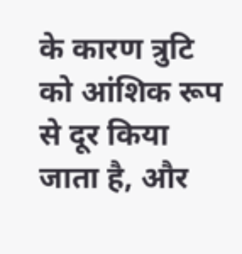के कारण त्रुटि को आंशिक रूप से दूर किया जाता है, और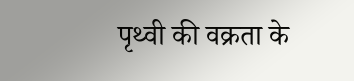पृथ्वी की वक्रता के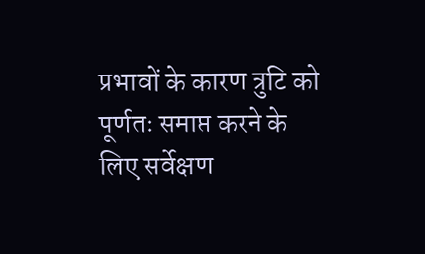प्रभावों के कारण त्रुटि को पूर्णतः समाप्त करने के लिए सर्वेक्षण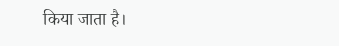किया जाता है।